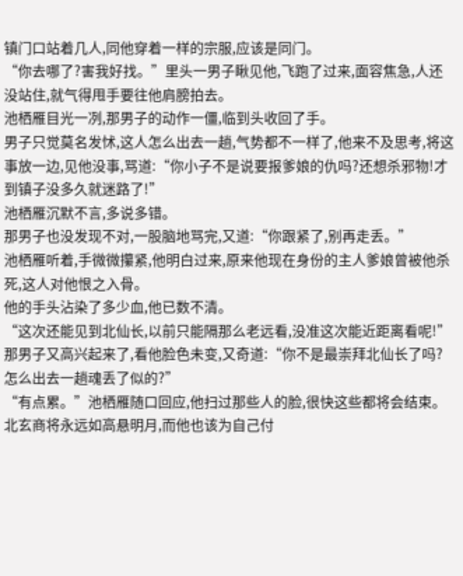镇门口站着几人,同他穿着一样的宗服,应该是同门。
“你去哪了?害我好找。”里头一男子瞅见他,飞跑了过来,面容焦急,人还没站住,就气得甩手要往他肩膀拍去。
池栖雁目光一冽,那男子的动作一僵,临到头收回了手。
男子只觉莫名发怵,这人怎么出去一趟,气势都不一样了,他来不及思考,将这事放一边,见他没事,骂道:“你小子不是说要报爹娘的仇吗?还想杀邪物!才到镇子没多久就迷路了!”
池栖雁沉默不言,多说多错。
那男子也没发现不对,一股脑地骂完,又道:“你跟紧了,别再走丢。”
池栖雁听着,手微微攥紧,他明白过来,原来他现在身份的主人爹娘曾被他杀死,这人对他恨之入骨。
他的手头沾染了多少血,他已数不清。
“这次还能见到北仙长,以前只能隔那么老远看,没准这次能近距离看呢!”那男子又高兴起来了,看他脸色未变,又奇道:“你不是最崇拜北仙长了吗?怎么出去一趟魂丢了似的?”
“有点累。”池栖雁随口回应,他扫过那些人的脸,很快这些都将会结束。
北玄商将永远如高悬明月,而他也该为自己付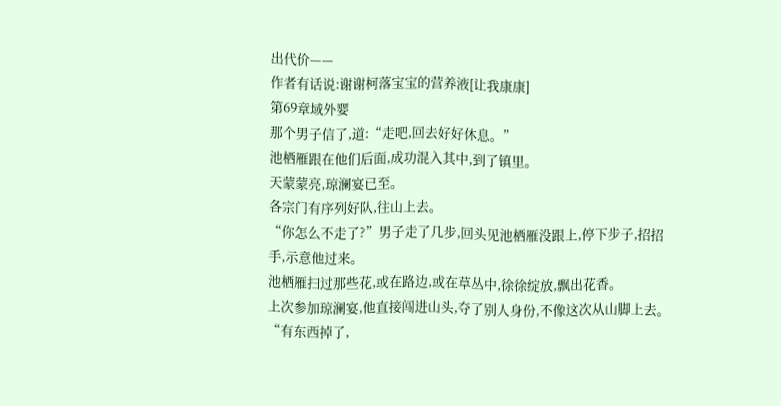出代价——
作者有话说:谢谢柯落宝宝的营养液[让我康康]
第69章域外婴
那个男子信了,道:“走吧,回去好好休息。”
池栖雁跟在他们后面,成功混入其中,到了镇里。
天蒙蒙亮,琼澜宴已至。
各宗门有序列好队,往山上去。
“你怎么不走了?”男子走了几步,回头见池栖雁没跟上,停下步子,招招手,示意他过来。
池栖雁扫过那些花,或在路边,或在草丛中,徐徐绽放,飘出花香。
上次参加琼澜宴,他直接闯进山头,夺了别人身份,不像这次从山脚上去。
“有东西掉了,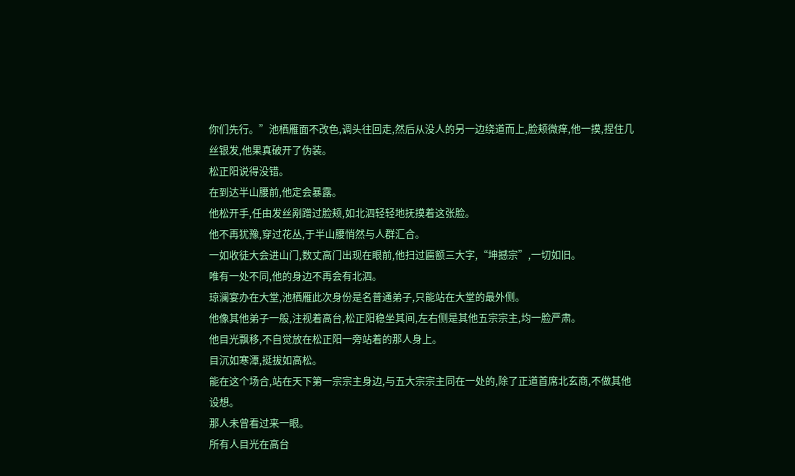你们先行。”池栖雁面不改色,调头往回走,然后从没人的另一边绕道而上,脸颊微痒,他一摸,捏住几丝银发,他果真破开了伪装。
松正阳说得没错。
在到达半山腰前,他定会暴露。
他松开手,任由发丝剐蹭过脸颊,如北泗轻轻地抚摸着这张脸。
他不再犹豫,穿过花丛,于半山腰悄然与人群汇合。
一如收徒大会进山门,数丈高门出现在眼前,他扫过匾额三大字,“坤撼宗”,一切如旧。
唯有一处不同,他的身边不再会有北泗。
琼澜宴办在大堂,池栖雁此次身份是名普通弟子,只能站在大堂的最外侧。
他像其他弟子一般,注视着高台,松正阳稳坐其间,左右侧是其他五宗宗主,均一脸严肃。
他目光飘移,不自觉放在松正阳一旁站着的那人身上。
目沉如寒潭,挺拔如高松。
能在这个场合,站在天下第一宗宗主身边,与五大宗宗主同在一处的,除了正道首席北玄商,不做其他设想。
那人未曾看过来一眼。
所有人目光在高台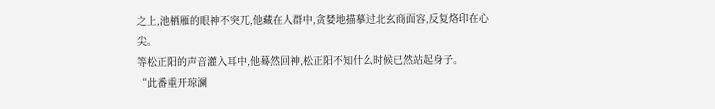之上,池栖雁的眼神不突兀,他藏在人群中,贪婪地描摹过北玄商面容,反复烙印在心尖。
等松正阳的声音灌入耳中,他蓦然回神,松正阳不知什么时候已然站起身子。
“此番重开琼澜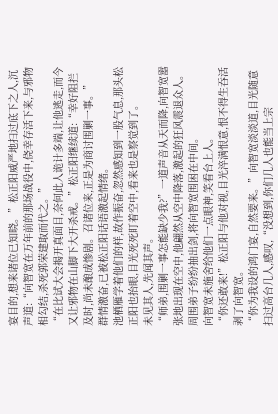宴目的,想来诸位已知晓。”松正阳威严地扫过底下之人,沉声道:“向智宽在万年前的那场战役中,侥幸存活下来,与邪物相勾结,杀死郭荣建取而代之。”
“在比试大会揭开真面目,奈何此人诡计多端,让他逃走,而今又让邪物在山脚下大开杀戒。”松正阳继续道:“幸好阻拦及时,尚未酿成惨剧。召诸位来,正是为商讨围剿一事。”
群情激奋,已被松正阳话语激起情绪。
池栖雁学着他们的样,故作振奋,忽然感知到一股气息,那头松正阳也抬眼,目光死死盯着空中,看来也是察觉到了。
未见其人,先闻其声。
“师弟,围剿一事怎能缺少我?”一道声音从天而降,向智宽嚣张地出现在空中,他翩然从空中降落,激起的狂风震退众人。
周围弟子纷纷抽出剑,将向智宽围困在中间。
向智宽未施舍给他们一点眼神,笑看台上人。
“你还敢来!”松正阳与他对视,目光淬满恨意,恨不得生吞活剥了向智宽。
“你为我设的鸿门宴,自然要来。”向智宽淡淡道,目光随意扫过高台几人,感叹,“没想到,你们几人也能当上宗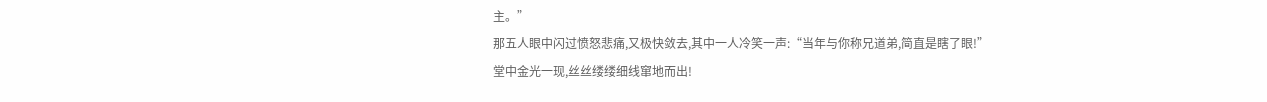主。”
那五人眼中闪过愤怒悲痛,又极快敛去,其中一人冷笑一声:“当年与你称兄道弟,简直是瞎了眼!”
堂中金光一现,丝丝缕缕细线窜地而出!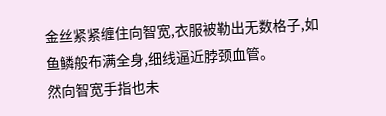金丝紧紧缠住向智宽,衣服被勒出无数格子,如鱼鳞般布满全身,细线逼近脖颈血管。
然向智宽手指也未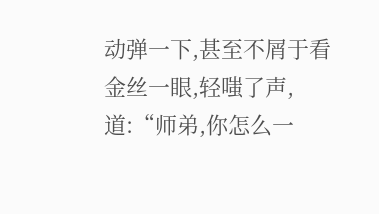动弹一下,甚至不屑于看金丝一眼,轻嗤了声,道:“师弟,你怎么一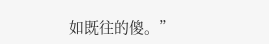如既往的傻。”